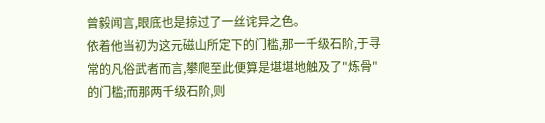曾毅闻言,眼底也是掠过了一丝诧异之色。
依着他当初为这元磁山所定下的门槛,那一千级石阶,于寻常的凡俗武者而言,攀爬至此便算是堪堪地触及了"炼骨"的门槛;而那两千级石阶,则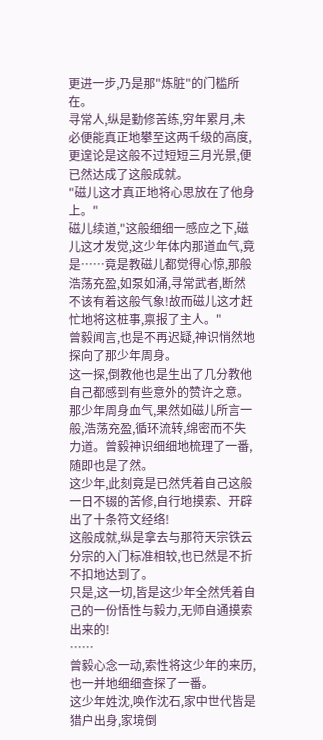更进一步,乃是那"炼脏"的门槛所在。
寻常人,纵是勤修苦练,穷年累月,未必便能真正地攀至这两千级的高度,更遑论是这般不过短短三月光景,便已然达成了这般成就。
"磁儿这才真正地将心思放在了他身上。"
磁儿续道,"这般细细一感应之下,磁儿这才发觉,这少年体内那道血气,竟是……竟是教磁儿都觉得心惊,那般浩荡充盈,如泵如涌,寻常武者,断然不该有着这般气象!故而磁儿这才赶忙地将这桩事,禀报了主人。"
曾毅闻言,也是不再迟疑,神识悄然地探向了那少年周身。
这一探,倒教他也是生出了几分教他自己都感到有些意外的赞许之意。
那少年周身血气,果然如磁儿所言一般,浩荡充盈,循环流转,绵密而不失力道。曾毅神识细细地梳理了一番,随即也是了然。
这少年,此刻竟是已然凭着自己这般一日不辍的苦修,自行地摸索、开辟出了十条符文经络!
这般成就,纵是拿去与那符天宗铁云分宗的入门标准相较,也已然是不折不扣地达到了。
只是,这一切,皆是这少年全然凭着自己的一份悟性与毅力,无师自通摸索出来的!
……
曾毅心念一动,索性将这少年的来历,也一并地细细查探了一番。
这少年姓沈,唤作沈石,家中世代皆是猎户出身,家境倒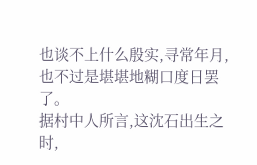也谈不上什么殷实,寻常年月,也不过是堪堪地糊口度日罢了。
据村中人所言,这沈石出生之时,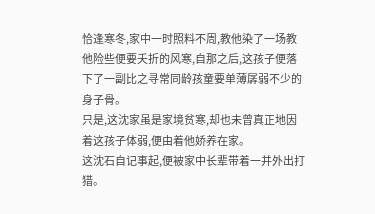恰逢寒冬,家中一时照料不周,教他染了一场教他险些便要夭折的风寒,自那之后,这孩子便落下了一副比之寻常同龄孩童要单薄孱弱不少的身子骨。
只是,这沈家虽是家境贫寒,却也未曾真正地因着这孩子体弱,便由着他娇养在家。
这沈石自记事起,便被家中长辈带着一并外出打猎。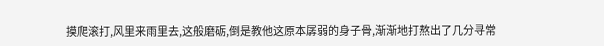摸爬滚打,风里来雨里去,这般磨砺,倒是教他这原本孱弱的身子骨,渐渐地打熬出了几分寻常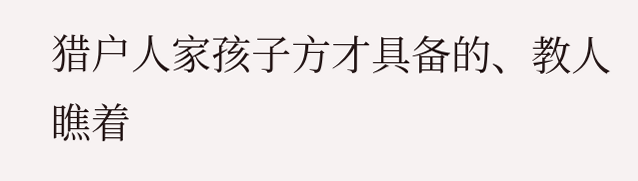猎户人家孩子方才具备的、教人瞧着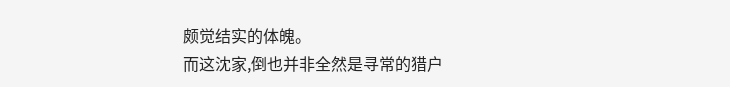颇觉结实的体魄。
而这沈家,倒也并非全然是寻常的猎户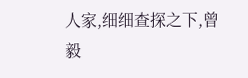人家,细细查探之下,曾毅